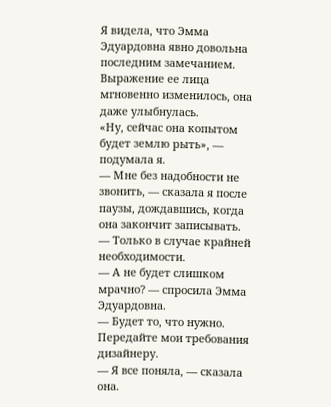Я видела, что Эмма Эдуардовна явно довольна последним замечанием. Выражение ее лица мгновенно изменилось, она даже улыбнулась.
«Ну, сейчас она копытом будет землю рыть», — подумала я.
— Мне без надобности не звонить, — сказала я после паузы, дождавшись, когда она закончит записывать. — Только в случае крайней необходимости.
— А не будет слишком мрачно? — спросила Эмма Эдуардовна.
— Будет то, что нужно. Передайте мои требования дизайнеру.
— Я все поняла, — сказала она.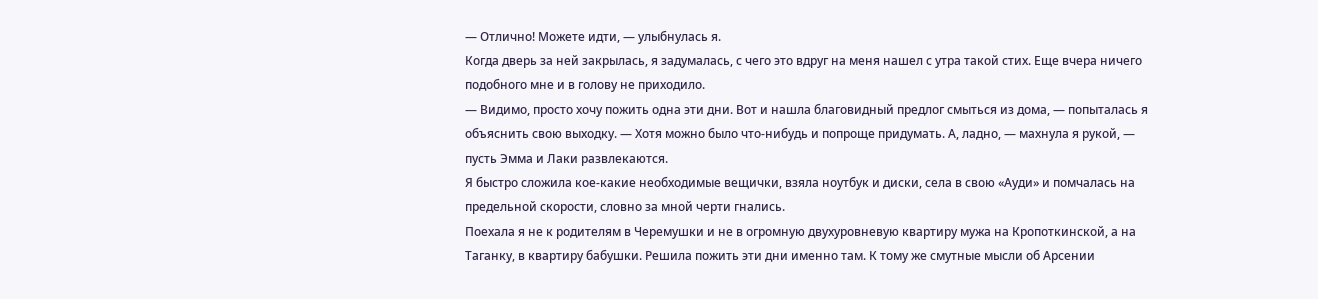— Отлично! Можете идти, — улыбнулась я.
Когда дверь за ней закрылась, я задумалась, с чего это вдруг на меня нашел с утра такой стих. Еще вчера ничего подобного мне и в голову не приходило.
— Видимо, просто хочу пожить одна эти дни. Вот и нашла благовидный предлог смыться из дома, — попыталась я объяснить свою выходку. — Хотя можно было что-нибудь и попроще придумать. А, ладно, — махнула я рукой, — пусть Эмма и Лаки развлекаются.
Я быстро сложила кое-какие необходимые вещички, взяла ноутбук и диски, села в свою «Ауди» и помчалась на предельной скорости, словно за мной черти гнались.
Поехала я не к родителям в Черемушки и не в огромную двухуровневую квартиру мужа на Кропоткинской, а на Таганку, в квартиру бабушки. Решила пожить эти дни именно там. К тому же смутные мысли об Арсении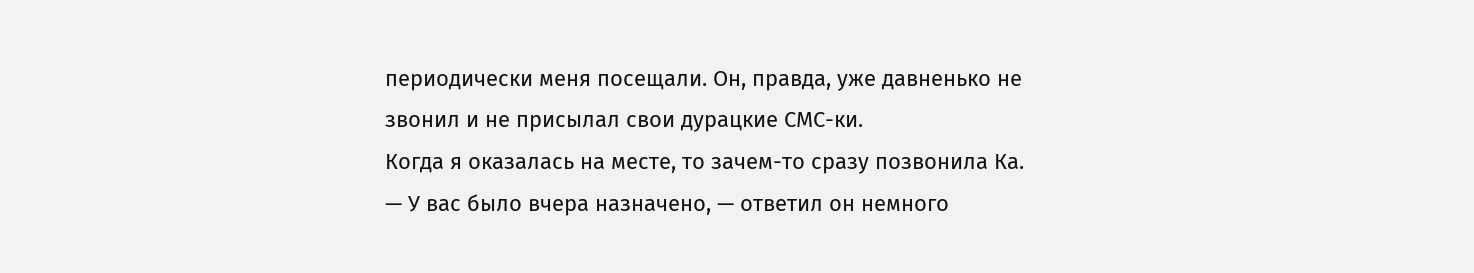периодически меня посещали. Он, правда, уже давненько не звонил и не присылал свои дурацкие СМС-ки.
Когда я оказалась на месте, то зачем-то сразу позвонила Ка.
— У вас было вчера назначено, — ответил он немного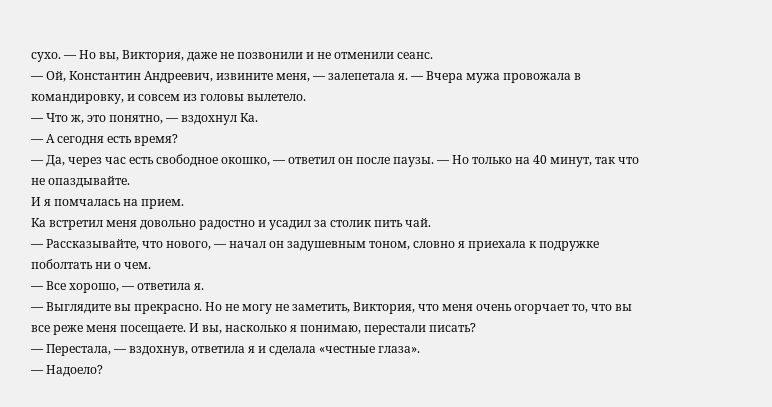сухо. — Но вы, Виктория, даже не позвонили и не отменили сеанс.
— Ой, Константин Андреевич, извините меня, — залепетала я. — Вчера мужа провожала в командировку, и совсем из головы вылетело.
— Что ж, это понятно, — вздохнул Ка.
— А сегодня есть время?
— Да, через час есть свободное окошко, — ответил он после паузы. — Но только на 40 минут, так что не опаздывайте.
И я помчалась на прием.
Ка встретил меня довольно радостно и усадил за столик пить чай.
— Рассказывайте, что нового, — начал он задушевным тоном, словно я приехала к подружке поболтать ни о чем.
— Все хорошо, — ответила я.
— Выглядите вы прекрасно. Но не могу не заметить, Виктория, что меня очень огорчает то, что вы все реже меня посещаете. И вы, насколько я понимаю, перестали писать?
— Перестала, — вздохнув, ответила я и сделала «честные глаза».
— Надоело?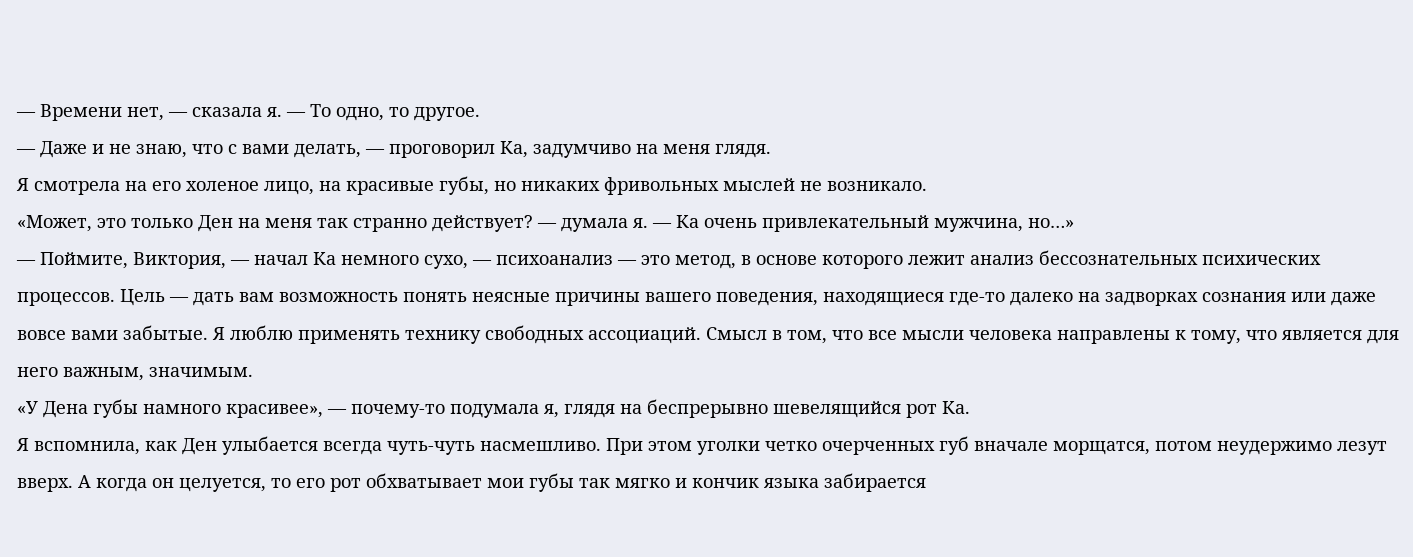— Времени нет, — сказала я. — То одно, то другое.
— Даже и не знаю, что с вами делать, — проговорил Ка, задумчиво на меня глядя.
Я смотрела на его холеное лицо, на красивые губы, но никаких фривольных мыслей не возникало.
«Может, это только Ден на меня так странно действует? — думала я. — Ка очень привлекательный мужчина, но…»
— Поймите, Виктория, — начал Ка немного сухо, — психоанализ — это метод, в основе которого лежит анализ бессознательных психических процессов. Цель — дать вам возможность понять неясные причины вашего поведения, находящиеся где-то далеко на задворках сознания или даже вовсе вами забытые. Я люблю применять технику свободных ассоциаций. Смысл в том, что все мысли человека направлены к тому, что является для него важным, значимым.
«У Дена губы намного красивее», — почему-то подумала я, глядя на беспрерывно шевелящийся рот Ка.
Я вспомнила, как Ден улыбается всегда чуть-чуть насмешливо. При этом уголки четко очерченных губ вначале морщатся, потом неудержимо лезут вверх. А когда он целуется, то его рот обхватывает мои губы так мягко и кончик языка забирается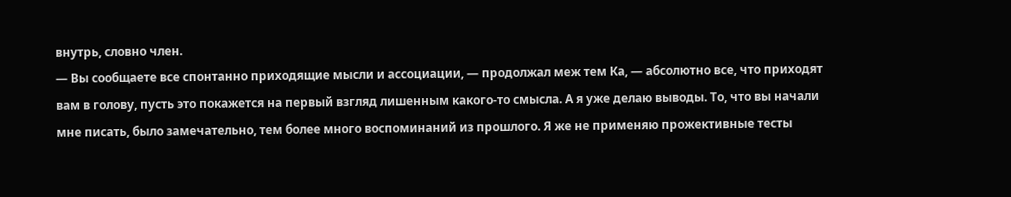внутрь, словно член.
— Вы сообщаете все спонтанно приходящие мысли и ассоциации, — продолжал меж тем Ка, — абсолютно все, что приходят вам в голову, пусть это покажется на первый взгляд лишенным какого-то смысла. А я уже делаю выводы. То, что вы начали мне писать, было замечательно, тем более много воспоминаний из прошлого. Я же не применяю прожективные тесты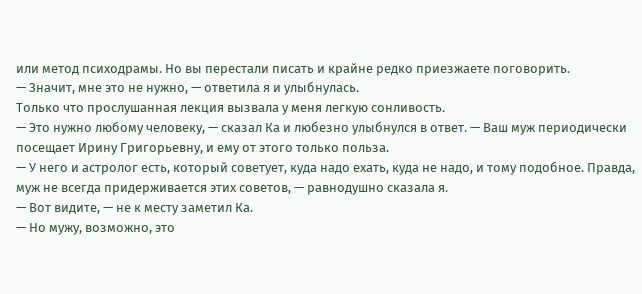или метод психодрамы. Но вы перестали писать и крайне редко приезжаете поговорить.
— Значит, мне это не нужно, — ответила я и улыбнулась.
Только что прослушанная лекция вызвала у меня легкую сонливость.
— Это нужно любому человеку, — сказал Ка и любезно улыбнулся в ответ. — Ваш муж периодически посещает Ирину Григорьевну, и ему от этого только польза.
— У него и астролог есть, который советует, куда надо ехать, куда не надо, и тому подобное. Правда, муж не всегда придерживается этих советов, — равнодушно сказала я.
— Вот видите, — не к месту заметил Ка.
— Но мужу, возможно, это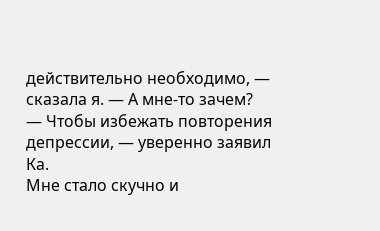действительно необходимо, — сказала я. — А мне-то зачем?
— Чтобы избежать повторения депрессии, — уверенно заявил Ка.
Мне стало скучно и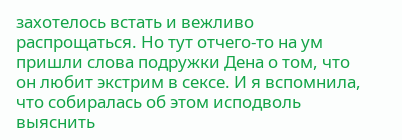захотелось встать и вежливо распрощаться. Но тут отчего-то на ум пришли слова подружки Дена о том, что он любит экстрим в сексе. И я вспомнила, что собиралась об этом исподволь выяснить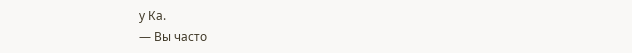у Ка.
— Вы часто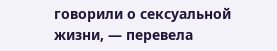говорили о сексуальной жизни, — перевела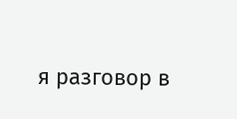я разговор в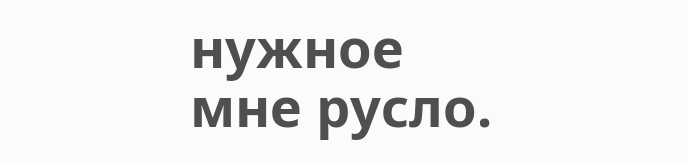нужное мне русло.